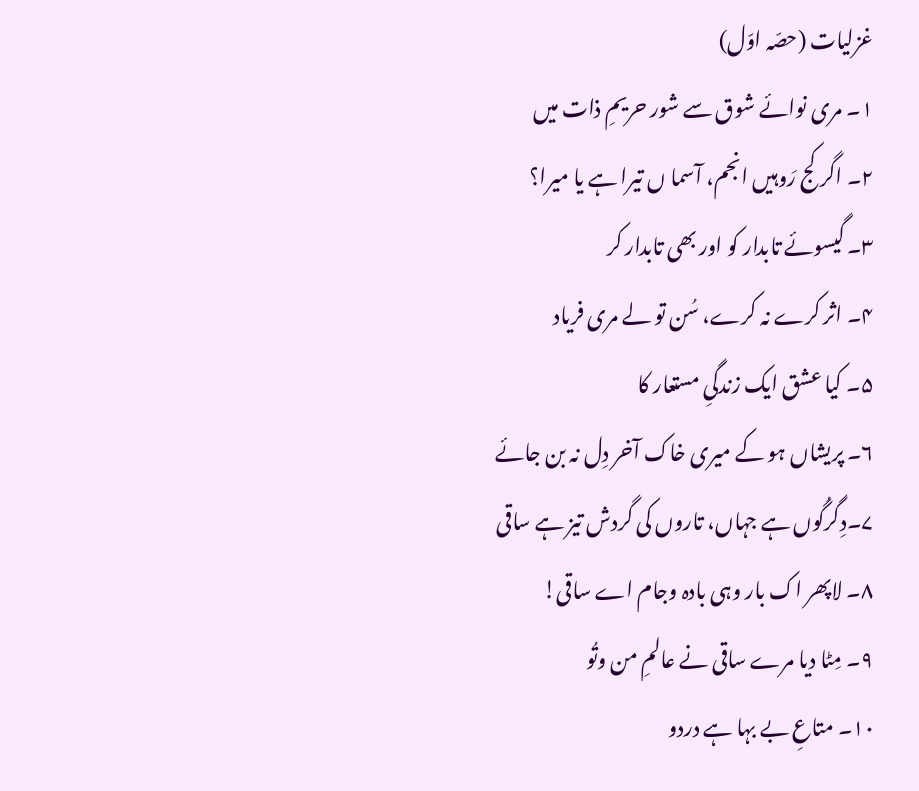غزلیات (حصّہ اوّل)
۱۔ مری نوائے شوق سے شور حریمِ ذات میں
۲۔ اگر کج رَوہیں انجم، آسما ں تیرا ہے یا میرا؟
۳۔ گیسوئے تابدار کو اور بھی تابدار کر
۴۔ اثر کرے نہ کرے، سُن تو لے مری فریاد
۵۔ کیا عشق ایک زندگیِ مستعار کا
۶۔ پریشاں ہو کے میری خاک آخر دِل نہ بن جائے
۷۔دِگرگُوں ہے جہاں، تاروں کی گردش تیز ہے ساقی
۸۔ لاپھر اک بار وہی بادہ وجام اے ساقی!
۹۔ مِٹا دیا مرے ساقی نے عالمِ من وتُو
۱۰۔ متاعِ بے بہا ہے دردو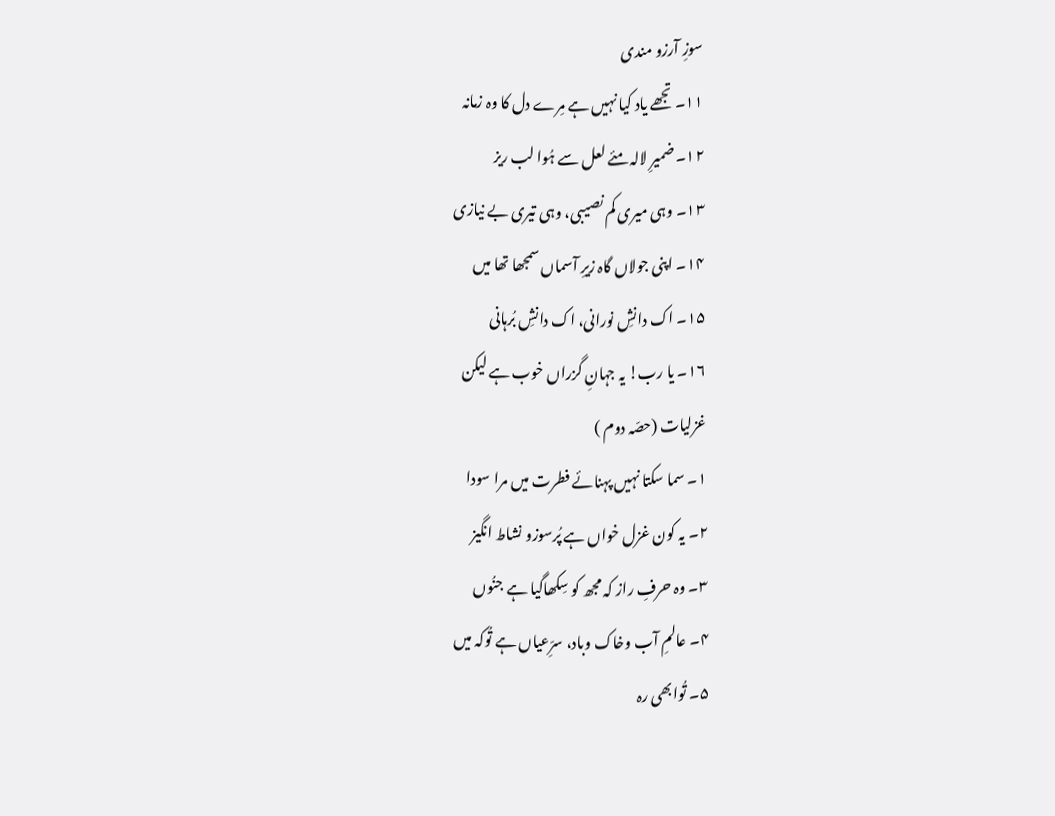سوزِ آرزو مندی
۱۱۔ تجھے یاد کیا نہیں ہے مِرے دل کا وہ زمانہ
۱۲۔ ضمیرِ لالہ مئے لعل سے ہُوا لب ریز
۱۳۔ وہی میری کم نصیبی، وہی تیری بے نیازی
۱۴۔ اپنی جولاں گاہ زیرِ آسماں سمجھا تھا میں
۱۵۔ اک دانشِ نورانی، اک دانشِ بُرہانی
۱۶۔ یا رب! یہ جہانِ گزراں خوب ہے لیکن
غزلیات (حصّہ دوم )
۱۔ سما سکتا نہیں پہنائے فطرت میں مرا سودا
۲۔ یہ کون غزل خواں ہے پُرسوزو نشاط انگیز
۳۔ وہ حرفِ راز کہ مجھ کو سِکھاگیا ہے جنُوں
۴۔ عالمِ آب وخاک وباد، سرِّعیاں ہے تُوکہ میں
۵۔ تُوابھی رہ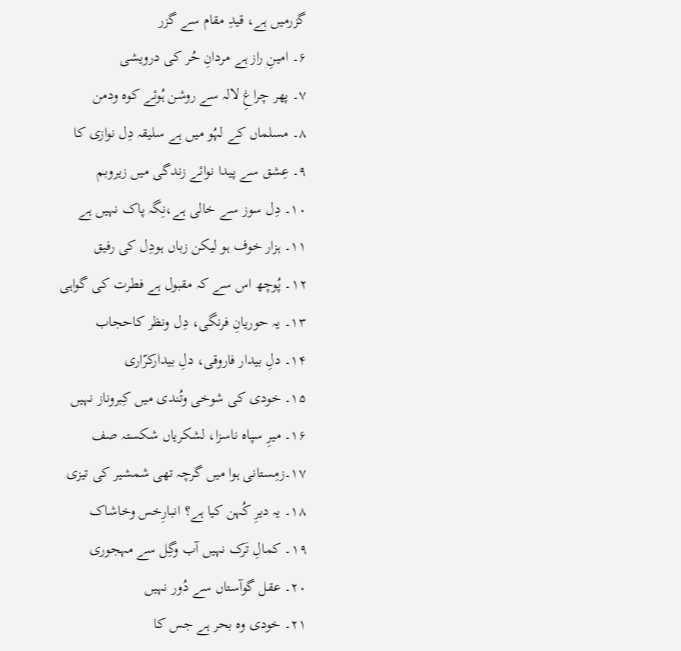گزرمیں ہے، قیدِ مقام سے گزر
۶۔ امینِ راز ہے مردانِ حُر کی درویشی
۷۔ پھر چراغِ لالہ سے روشن ہُوئے کوہ ودمن
۸۔ مسلماں کے لہُو میں ہے سلیقہ دِل نوازی کا
۹۔ عِشق سے پیدا نوائے زندگی میں زیروبم
۱۰۔ دِل سوز سے خالی ہے،نِگہ پاک نہیں ہے
۱۱۔ ہزار خوف ہو لیکن زباں ہودِل کی رفیق
۱۲۔ پُوچھ اس سے کہ مقبول ہے فطرت کی گواہی
۱۳۔ یہ حوریانِ فرنگی، دِل ونظر کاحجاب
۱۴۔ دلِ بیدار فاروقی، دلِ بیدارکرّاری
۱۵۔ خودی کی شوخی وتُندی میں کِبروناز نہیں
۱۶۔ میرِ سپاہ ناسزا، لشکریاں شکستہ صف
۱۷۔زمِستانی ہوا میں گرچہ تھی شمشیر کی تیزی
۱۸۔ یہ دیرِ کُہن کیا ہے؟ انبارِخس وخاشاک
۱۹۔ کمالِ تَرک نہیں آب وگِل سے مہجوری
۲۰۔ عقل گوآستاں سے دُور نہیں
۲۱۔ خودی وہ بحر ہے جس کا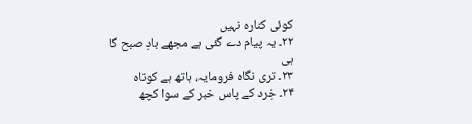کوئی کنارہ نہیں
۲۲۔ یہ پیام دے گئی ہے مجھے بادِ صبح گا ہی
۲۳۔ تری نگاہ فرومایہ، ہاتھ ہے کوتاہ
۲۴۔ خِرد کے پاس خبر کے سوا کچھ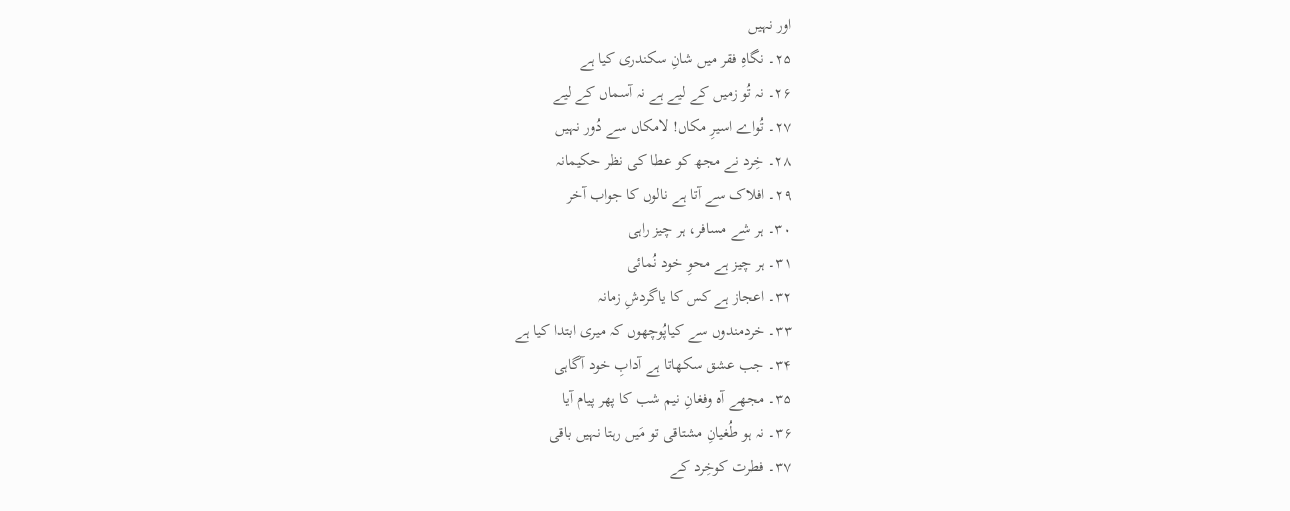اور نہیں
۲۵۔ نگاہِ فقر میں شانِ سکندری کیا ہے
۲۶۔ نہ تُو زمیں کے لیے ہے نہ آسماں کے لیے
۲۷۔ تُواے اسیرِ مکاں! لامکاں سے دُور نہیں
۲۸۔ خِرد نے مجھ کو عطا کی نظر حکیمانہ
۲۹۔ افلاک سے آتا ہے نالوں کا جواب آخر
۳۰۔ ہر شے مسافر، ہر چیز راہی
۳۱۔ ہر چیز ہے محوِ خود نُمائی
۳۲۔ اعجاز ہے کس کا یاگردشِ زمانہ
۳۳۔ خردمندوں سے کیاپُوچھوں کہ میری ابتدا کیا ہے
۳۴۔ جب عشق سکھاتا ہے آدابِ خود آگاہی
۳۵۔ مجھے آہ وفغانِ نیم شب کا پھر پیام آیا
۳۶۔ نہ ہو طُغیانِ مشتاقی تو مَیں رہتا نہیں باقی
۳۷۔ فطرت کوخِرد کے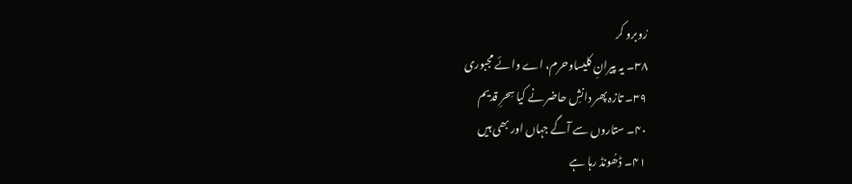رُوبرو کر
۳۸۔ یہ پیرانِ کلیساوحرم، اے وائے مجبوری
۳۹۔ تازہ پھر دانشِ حاضر نے کیا سِحرِ قدیم
۴۰۔ ستاروں سے آگے جہاں اور بھی ہیں
۴۱۔ ڈھُونڈ رہا ہے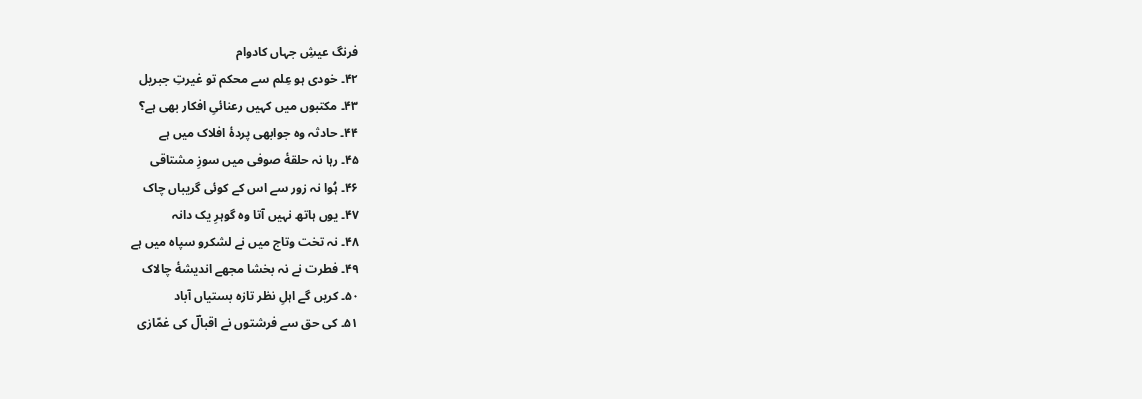فرنگ عیشِ جہاں کادوام
۴۲۔ خودی ہو عِلم سے محکم تو غیرتِ جبریل
۴۳۔ مکتبوں میں کہیں رعنائیِ افکار بھی ہے؟
۴۴۔ حادثہ وہ جوابھی پردۀ افلاک میں ہے
۴۵۔ رہا نہ حلقۀ صوفی میں سوزِ مشتاقی
۴۶۔ ہُوا نہ زور سے اس کے کوئی گریباں چاک
۴۷۔ یوں ہاتھ نہیں آتا وہ گوہرِ یک دانہ
۴۸۔ نہ تخت وتاج میں نے لشکرو سپاہ میں ہے
۴۹۔ فطرت نے نہ بخشا مجھے اندیشۀ چالاک
۵۰۔ کریں گے اہلِ نظر تازہ بستیاں آباد
۵۱۔ کی حق سے فرشتوں نے اقبالؔ کی غمّازی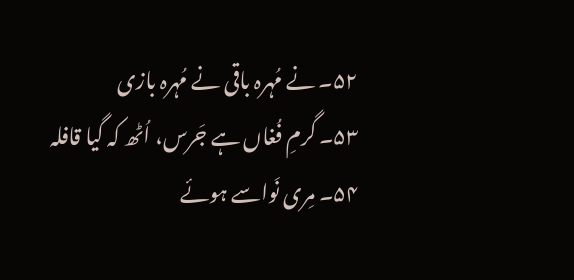۵۲۔ نے مُہرہ باقی نے مُہرہ بازی
۵۳۔ گرمِ فُغاں ہے جَرس، اُٹھ کہ گیا قافلہ
۵۴۔ مِری نَواسے ہوئے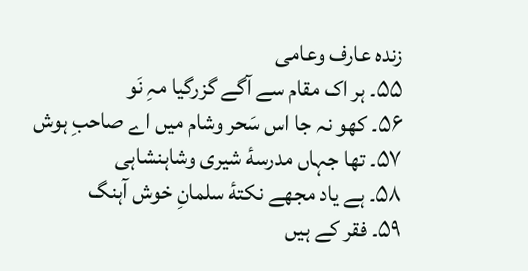زندہ عارف وعامی
۵۵۔ ہر اک مقام سے آگے گزرگیا مہِ نَو
۵۶۔ کھو نہ جا اس سَحر وشام میں اے صاحبِ ہوش
۵۷۔ تھا جہاں مدرسۀ شیری وشاہنشاہی
۵۸۔ ہے یاد مجھے نکتۀ سلمانِ خوش آہنگ
۵۹۔ فقر کے ہیں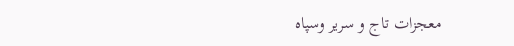معجزات تاج و سریر وسپاہ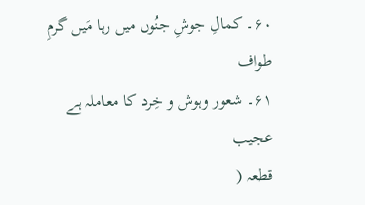۶۰۔ کمالِ جوشِ جنُوں میں رہا مَیں گرمِ طواف
۶۱۔ شعور وہوش و خِرد کا معاملہ ہے عجیب
قطعہ (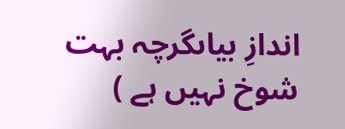اندازِ بیاںگرچہ بہت شوخ نہیں ہے )